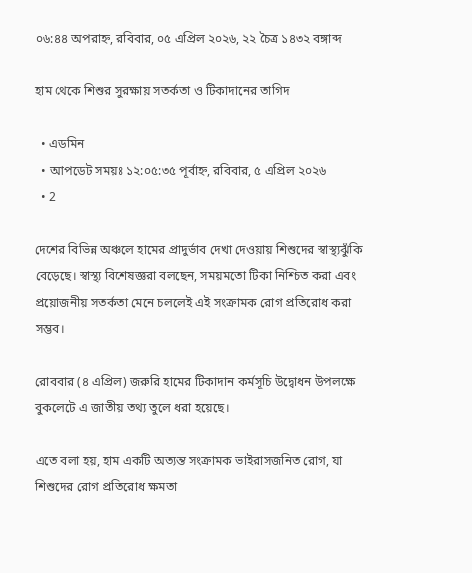০৬:৪৪ অপরাহ্ন, রবিবার, ০৫ এপ্রিল ২০২৬, ২২ চৈত্র ১৪৩২ বঙ্গাব্দ

হাম থেকে শিশুর সুরক্ষায় সতর্কতা ও টিকাদানের তাগিদ

  • এডমিন
  • আপডেট সময়ঃ ১২:০৫:৩৫ পূর্বাহ্ন, রবিবার, ৫ এপ্রিল ২০২৬
  • 2

দেশের বিভিন্ন অঞ্চলে হামের প্রাদুর্ভাব দেখা দেওয়ায় শিশুদের স্বাস্থ্যঝুঁকি বেড়েছে। স্বাস্থ্য বিশেষজ্ঞরা বলছেন, সময়মতো টিকা নিশ্চিত করা এবং প্রয়োজনীয় সতর্কতা মেনে চললেই এই সংক্রামক রোগ প্রতিরোধ করা সম্ভব।

রোববার (৪ এপ্রিল) জরুরি হামের টিকাদান কর্মসূচি উদ্বোধন উপলক্ষে বুকলেটে এ জাতীয় তথ্য তুলে ধরা হয়েছে।

এতে বলা হয়, হাম একটি অত্যন্ত সংক্রামক ভাইরাসজনিত রোগ, যা শিশুদের রোগ প্রতিরোধ ক্ষমতা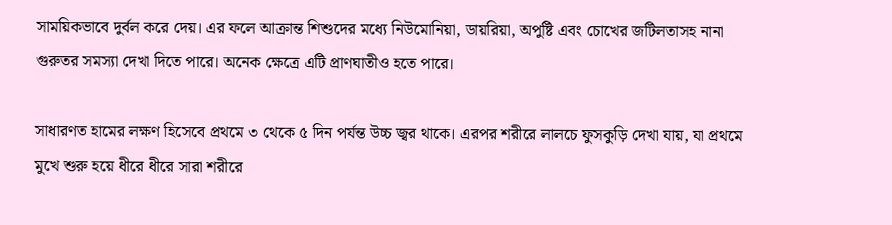সাময়িকভাবে দুর্বল করে দেয়। এর ফলে আক্রান্ত শিশুদের মধ্যে নিউমোনিয়া, ডায়রিয়া, অপুষ্টি এবং চোখের জটিলতাসহ নানা গুরুতর সমস্যা দেখা দিতে পারে। অনেক ক্ষেত্রে এটি প্রাণঘাতীও হতে পারে।

সাধারণত হামের লক্ষণ হিসেবে প্রথমে ৩ থেকে ৫ দিন পর্যন্ত উচ্চ জ্বর থাকে। এরপর শরীরে লালচে ফুসকুড়ি দেখা যায়, যা প্রথমে মুখে শুরু হয়ে ধীরে ধীরে সারা শরীরে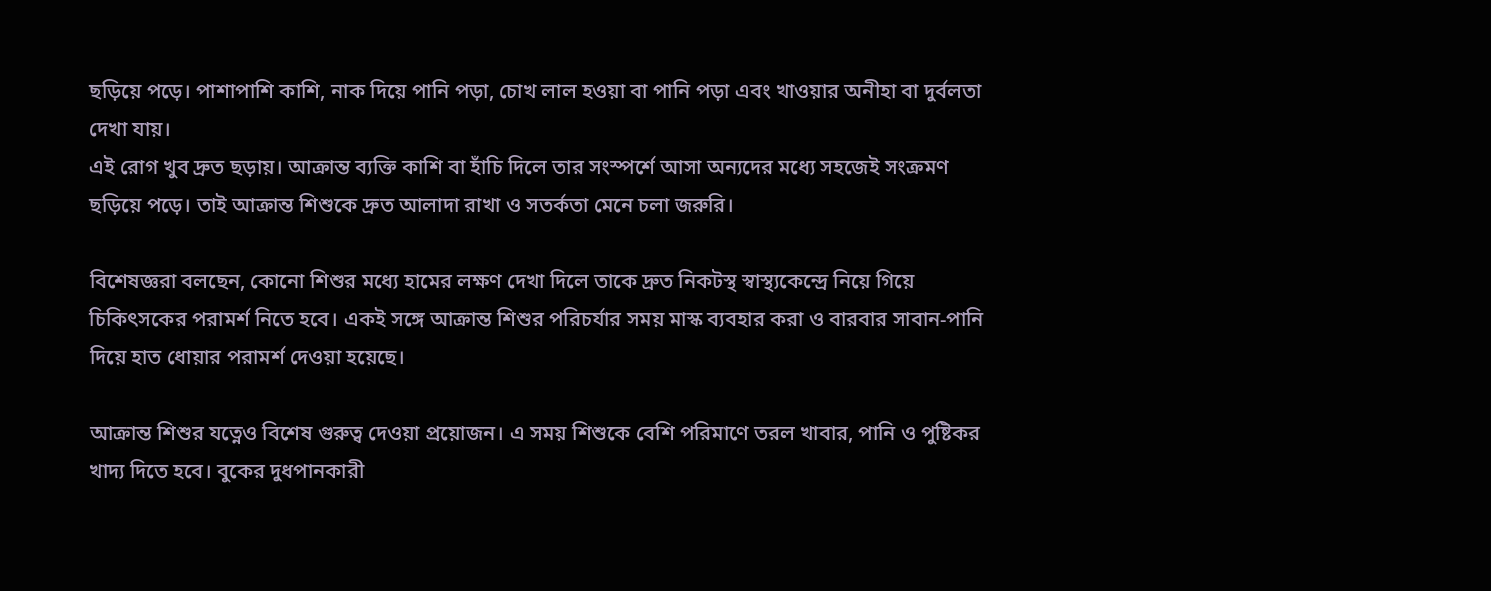ছড়িয়ে পড়ে। পাশাপাশি কাশি, নাক দিয়ে পানি পড়া, চোখ লাল হওয়া বা পানি পড়া এবং খাওয়ার অনীহা বা দুর্বলতা দেখা যায়।
এই রোগ খুব দ্রুত ছড়ায়। আক্রান্ত ব্যক্তি কাশি বা হাঁচি দিলে তার সংস্পর্শে আসা অন্যদের মধ্যে সহজেই সংক্রমণ ছড়িয়ে পড়ে। তাই আক্রান্ত শিশুকে দ্রুত আলাদা রাখা ও সতর্কতা মেনে চলা জরুরি।

বিশেষজ্ঞরা বলছেন, কোনো শিশুর মধ্যে হামের লক্ষণ দেখা দিলে তাকে দ্রুত নিকটস্থ স্বাস্থ্যকেন্দ্রে নিয়ে গিয়ে চিকিৎসকের পরামর্শ নিতে হবে। একই সঙ্গে আক্রান্ত শিশুর পরিচর্যার সময় মাস্ক ব্যবহার করা ও বারবার সাবান-পানি দিয়ে হাত ধোয়ার পরামর্শ দেওয়া হয়েছে।

আক্রান্ত শিশুর যত্নেও বিশেষ গুরুত্ব দেওয়া প্রয়োজন। এ সময় শিশুকে বেশি পরিমাণে তরল খাবার, পানি ও পুষ্টিকর খাদ্য দিতে হবে। বুকের দুধপানকারী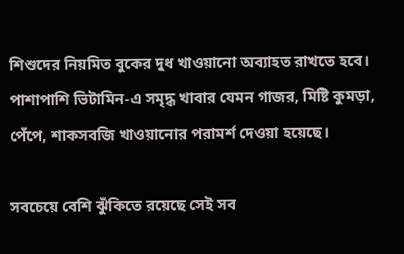শিশুদের নিয়মিত বুকের দুধ খাওয়ানো অব্যাহত রাখতে হবে। পাশাপাশি ভিটামিন-এ সমৃদ্ধ খাবার যেমন গাজর, মিষ্টি কুমড়া, পেঁপে, শাকসবজি খাওয়ানোর পরামর্শ দেওয়া হয়েছে।

সবচেয়ে বেশি ঝুঁকিতে রয়েছে সেই সব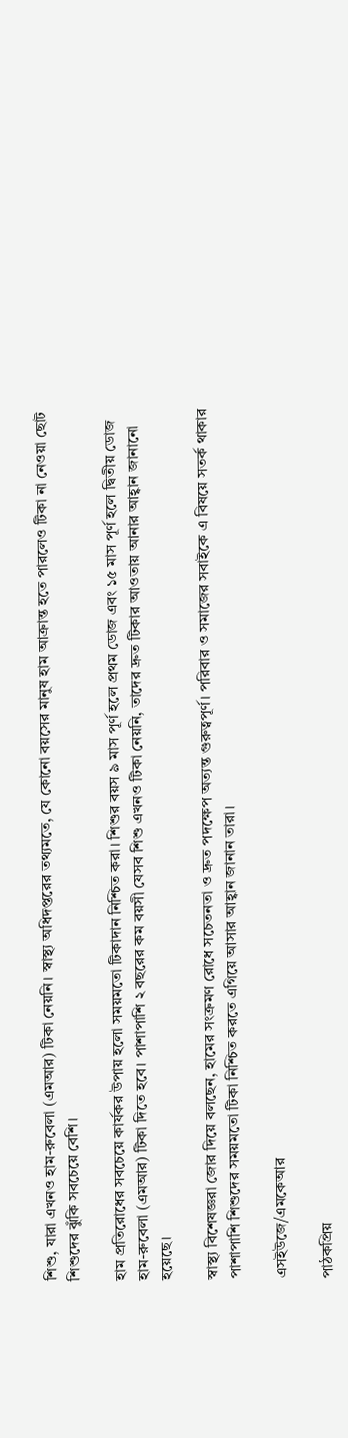শিশু, যারা এখনও হাম-রুবেলা (এমআর) টিকা নেয়নি। স্বাস্থ্য অধিদপ্তরের তথ্যমতে, যে কোনো বয়সের মানুষ হাম আক্রান্ত হতে পারলেও টিকা না নেওয়া ছোট শিশুদের ঝুঁকি সবচেয়ে বেশি।

হাম প্রতিরোধের সবচেয়ে কার্যকর উপায় হলো সময়মতো টিকাদান নিশ্চিত করা। শিশুর বয়স ৯ মাস পূর্ণ হলে প্রথম ডোজ এবং ১৫ মাস পূর্ণ হলে দ্বিতীয় ডোজ হাম-রুবেলা (এমআর) টিকা দিতে হবে। পাশাপাশি ২ বছরের কম বয়সী যেসব শিশু এখনও টিকা নেয়নি, তাদের দ্রুত টিকার আওতায় আনার আহ্বান জানানো হয়েছে।

স্বাস্থ্য বিশেষজ্ঞরা জোর দিয়ে বলছেন, হামের সংক্রমণ রোধে সচেতনতা ও দ্রুত পদক্ষেপ অত্যন্ত গুরুত্বপূর্ণ। পরিবার ও সমাজের সবাইকে এ বিষয়ে সতর্ক থাকার পাশাপাশি শিশুদের সময়মতো টিকা নিশ্চিত করতে এগিয়ে আসার আহ্বান জানান তারা।

এসইউজে/এমকেআর

পাঠকপ্রিয়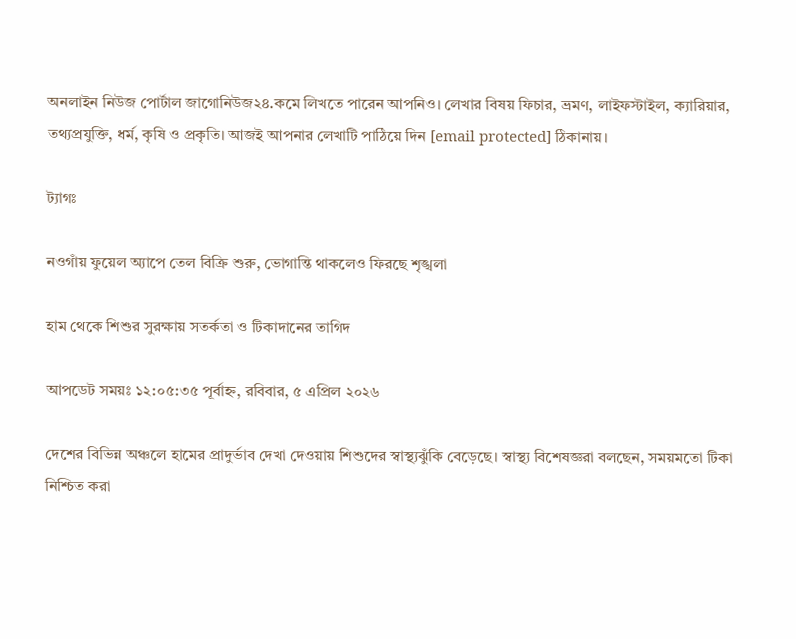অনলাইন নিউজ পোর্টাল জাগোনিউজ২৪.কমে লিখতে পারেন আপনিও। লেখার বিষয় ফিচার, ভ্রমণ, লাইফস্টাইল, ক্যারিয়ার, তথ্যপ্রযুক্তি, ধর্ম, কৃষি ও প্রকৃতি। আজই আপনার লেখাটি পাঠিয়ে দিন [email protected] ঠিকানায়।

ট্যাগঃ

নওগাঁয় ফুয়েল অ্যাপে তেল বিক্রি শুরু, ভোগান্তি থাকলেও ফিরছে শৃঙ্খলা

হাম থেকে শিশুর সুরক্ষায় সতর্কতা ও টিকাদানের তাগিদ

আপডেট সময়ঃ ১২:০৫:৩৫ পূর্বাহ্ন, রবিবার, ৫ এপ্রিল ২০২৬

দেশের বিভিন্ন অঞ্চলে হামের প্রাদুর্ভাব দেখা দেওয়ায় শিশুদের স্বাস্থ্যঝুঁকি বেড়েছে। স্বাস্থ্য বিশেষজ্ঞরা বলছেন, সময়মতো টিকা নিশ্চিত করা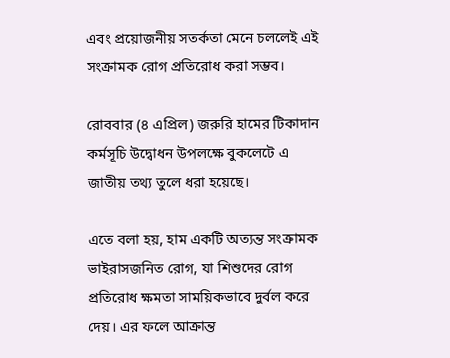এবং প্রয়োজনীয় সতর্কতা মেনে চললেই এই সংক্রামক রোগ প্রতিরোধ করা সম্ভব।

রোববার (৪ এপ্রিল) জরুরি হামের টিকাদান কর্মসূচি উদ্বোধন উপলক্ষে বুকলেটে এ জাতীয় তথ্য তুলে ধরা হয়েছে।

এতে বলা হয়, হাম একটি অত্যন্ত সংক্রামক ভাইরাসজনিত রোগ, যা শিশুদের রোগ প্রতিরোধ ক্ষমতা সাময়িকভাবে দুর্বল করে দেয়। এর ফলে আক্রান্ত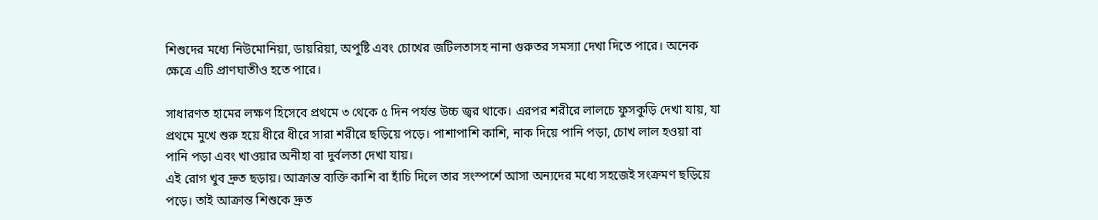শিশুদের মধ্যে নিউমোনিয়া, ডায়রিয়া, অপুষ্টি এবং চোখের জটিলতাসহ নানা গুরুতর সমস্যা দেখা দিতে পারে। অনেক ক্ষেত্রে এটি প্রাণঘাতীও হতে পারে।

সাধারণত হামের লক্ষণ হিসেবে প্রথমে ৩ থেকে ৫ দিন পর্যন্ত উচ্চ জ্বর থাকে। এরপর শরীরে লালচে ফুসকুড়ি দেখা যায়, যা প্রথমে মুখে শুরু হয়ে ধীরে ধীরে সারা শরীরে ছড়িয়ে পড়ে। পাশাপাশি কাশি, নাক দিয়ে পানি পড়া, চোখ লাল হওয়া বা পানি পড়া এবং খাওয়ার অনীহা বা দুর্বলতা দেখা যায়।
এই রোগ খুব দ্রুত ছড়ায়। আক্রান্ত ব্যক্তি কাশি বা হাঁচি দিলে তার সংস্পর্শে আসা অন্যদের মধ্যে সহজেই সংক্রমণ ছড়িয়ে পড়ে। তাই আক্রান্ত শিশুকে দ্রুত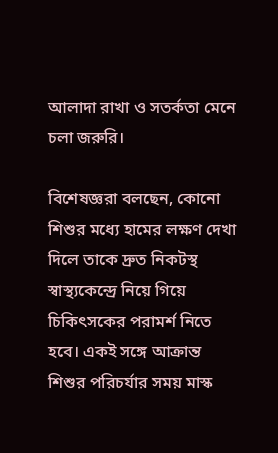আলাদা রাখা ও সতর্কতা মেনে চলা জরুরি।

বিশেষজ্ঞরা বলছেন, কোনো শিশুর মধ্যে হামের লক্ষণ দেখা দিলে তাকে দ্রুত নিকটস্থ স্বাস্থ্যকেন্দ্রে নিয়ে গিয়ে চিকিৎসকের পরামর্শ নিতে হবে। একই সঙ্গে আক্রান্ত শিশুর পরিচর্যার সময় মাস্ক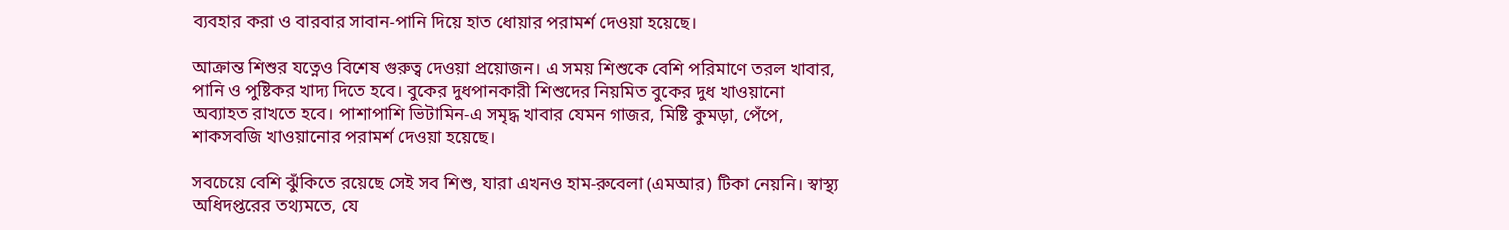ব্যবহার করা ও বারবার সাবান-পানি দিয়ে হাত ধোয়ার পরামর্শ দেওয়া হয়েছে।

আক্রান্ত শিশুর যত্নেও বিশেষ গুরুত্ব দেওয়া প্রয়োজন। এ সময় শিশুকে বেশি পরিমাণে তরল খাবার, পানি ও পুষ্টিকর খাদ্য দিতে হবে। বুকের দুধপানকারী শিশুদের নিয়মিত বুকের দুধ খাওয়ানো অব্যাহত রাখতে হবে। পাশাপাশি ভিটামিন-এ সমৃদ্ধ খাবার যেমন গাজর, মিষ্টি কুমড়া, পেঁপে, শাকসবজি খাওয়ানোর পরামর্শ দেওয়া হয়েছে।

সবচেয়ে বেশি ঝুঁকিতে রয়েছে সেই সব শিশু, যারা এখনও হাম-রুবেলা (এমআর) টিকা নেয়নি। স্বাস্থ্য অধিদপ্তরের তথ্যমতে, যে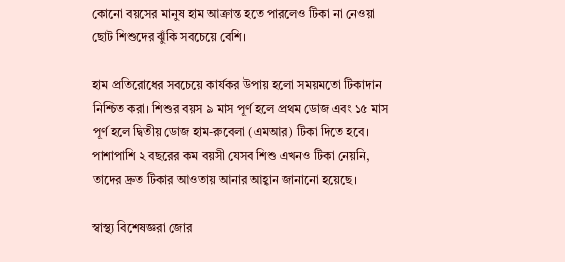কোনো বয়সের মানুষ হাম আক্রান্ত হতে পারলেও টিকা না নেওয়া ছোট শিশুদের ঝুঁকি সবচেয়ে বেশি।

হাম প্রতিরোধের সবচেয়ে কার্যকর উপায় হলো সময়মতো টিকাদান নিশ্চিত করা। শিশুর বয়স ৯ মাস পূর্ণ হলে প্রথম ডোজ এবং ১৫ মাস পূর্ণ হলে দ্বিতীয় ডোজ হাম-রুবেলা (এমআর) টিকা দিতে হবে। পাশাপাশি ২ বছরের কম বয়সী যেসব শিশু এখনও টিকা নেয়নি, তাদের দ্রুত টিকার আওতায় আনার আহ্বান জানানো হয়েছে।

স্বাস্থ্য বিশেষজ্ঞরা জোর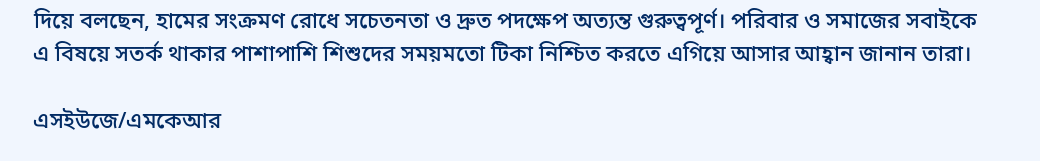দিয়ে বলছেন, হামের সংক্রমণ রোধে সচেতনতা ও দ্রুত পদক্ষেপ অত্যন্ত গুরুত্বপূর্ণ। পরিবার ও সমাজের সবাইকে এ বিষয়ে সতর্ক থাকার পাশাপাশি শিশুদের সময়মতো টিকা নিশ্চিত করতে এগিয়ে আসার আহ্বান জানান তারা।

এসইউজে/এমকেআর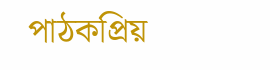পাঠকপ্রিয়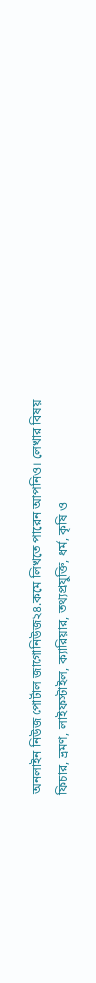অনলাইন নিউজ পোর্টাল জাগোনিউজ২৪.কমে লিখতে পারেন আপনিও। লেখার বিষয় ফিচার, ভ্রমণ, লাইফস্টাইল, ক্যারিয়ার, তথ্যপ্রযুক্তি, ধর্ম, কৃষি ও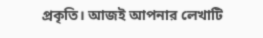প্রকৃতি। আজই আপনার লেখাটি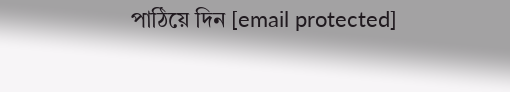পাঠিয়ে দিন [email protected]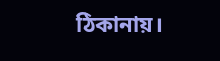ঠিকানায়।